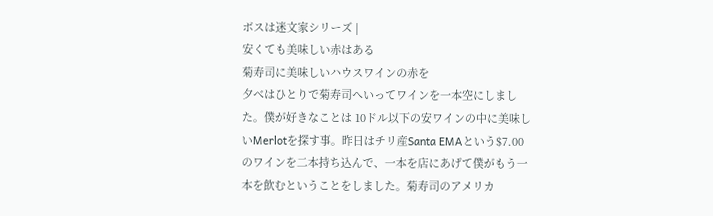ボスは迷文家シリーズ |
安くても美味しい赤はある
菊寿司に美味しいハウスワインの赤を
夕べはひとりで菊寿司へいってワインを一本空にしました。僕が好きなことは 10ドル以下の安ワインの中に美味しいMerlotを探す事。昨日はチリ産Santa EMAという$7.00のワインを二本持ち込んで、一本を店にあげて僕がもう一 本を飲むということをしました。菊寿司のアメリカ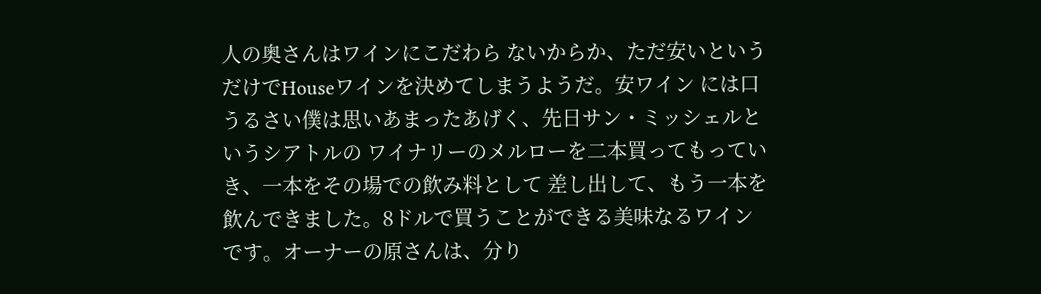人の奥さんはワインにこだわら ないからか、ただ安いというだけでHouseワインを決めてしまうようだ。安ワイン には口うるさい僕は思いあまったあげく、先日サン・ミッシェルというシアトルの ワイナリーのメルローを二本買ってもっていき、一本をその場での飲み料として 差し出して、もう一本を飲んできました。8ドルで買うことができる美味なるワイン です。オーナーの原さんは、分り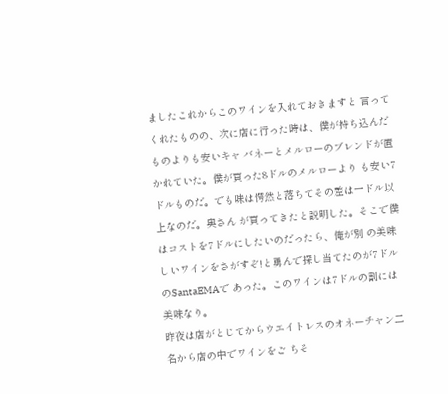ましたこれからこのワインを入れておきますと 言ってくれたものの、次に店に行った時は、僕が持ち込んだものよりも安いキャ バネーとメルローのブレンドが置かれていた。僕が買った8ドルのメルローより も安い7ドルものだ。でも味は愕然と落ちてその差は一ドル以上なのだ。奥さん が買ってきたと説明した。そこで僕はコストを7ドルにしたいのだったら、俺が別 の美味しいワインをさがすぞ!と勇んで探し当てたのが7ドルのSantaEMAで あった。このワインは7ドルの割には美味なり。
昨夜は店がとじてからウエイトレスのオネーチャン二名から店の中でワインをご ちそ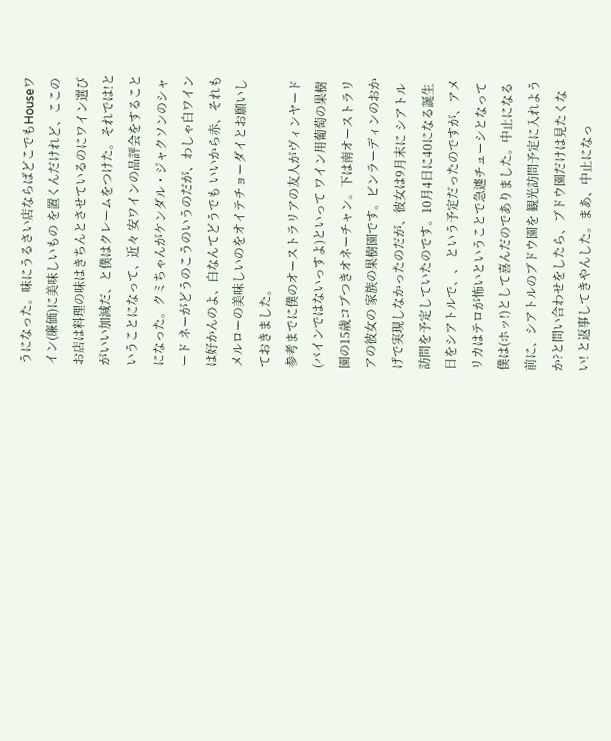うになった。味にうるさい店ならばどこでもHouseワイン(廉価)に美味しいもの を置くんだけれど、ここのお店は料理の味はきちんとさせているのにワイン選び がいい加減だ、と僕はクレームをつけた。それでは!ということになって、近々 安ワインの品評会をすることになった。クミちゃんがケンダル・ジャクソンのシャード ネーがどうのこうのいうのだが、わしゃ白ワインは好かんのよ、白なんてどうでも いいから赤、それもメルローの美味しいのをオイテチョーダイとお願いしておきました。
参考までに僕のオーストラリアの友人がヴィンヤード(バインではないっすよ)といって ワイン用葡萄の果樹園の15歳コブつきオネーチャン。下は南オーストラリアの彼女の 家族の果樹園です。ビンラーディンのおかげで実現しなかったのだが、彼女は9月末に シアトル訪問を予定していたのです。10月4日に40になる誕生日をシアトルで、、 という予定だったのですが、アメリカはテロが怖いということで急遽チューシとなって 僕は(ホッ!)として喜んだのでありました。中止になる前に、シアトルのブドウ園を 観光訪問予定に入れようか?と問い合わせをしたら、ブドウ園だけは見たくない! と返事してきやんした。まあ、中止になっ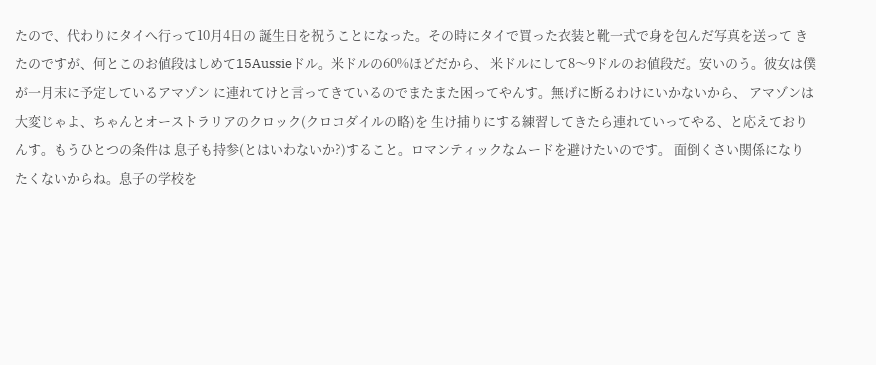たので、代わりにタイへ行って10月4日の 誕生日を祝うことになった。その時にタイで買った衣装と靴一式で身を包んだ写真を送って きたのですが、何とこのお値段はしめて15Aussieドル。米ドルの60%ほどだから、 米ドルにして8〜9ドルのお値段だ。安いのう。彼女は僕が一月末に予定しているアマゾン に連れてけと言ってきているのでまたまた困ってやんす。無げに断るわけにいかないから、 アマゾンは大変じゃよ、ちゃんとオーストラリアのクロック(クロコダイルの略)を 生け捕りにする練習してきたら連れていってやる、と応えておりんす。もうひとつの条件は 息子も持参(とはいわないか?)すること。ロマンティックなムードを避けたいのです。 面倒くさい関係になりたくないからね。息子の学校を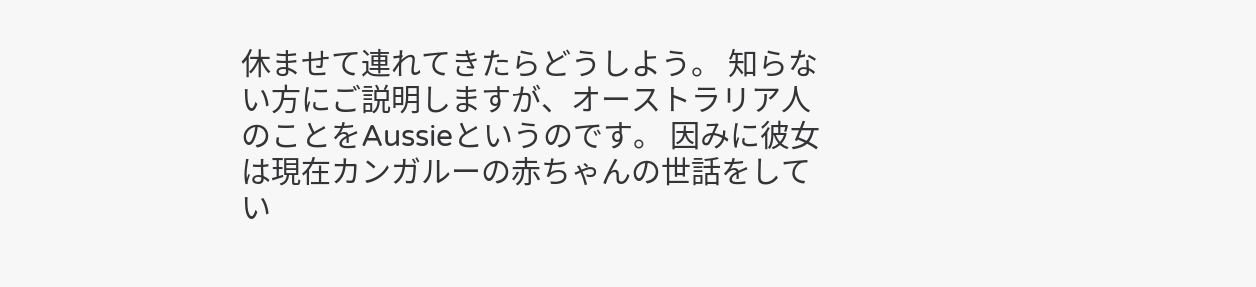休ませて連れてきたらどうしよう。 知らない方にご説明しますが、オーストラリア人のことをAussieというのです。 因みに彼女は現在カンガルーの赤ちゃんの世話をしてい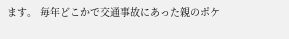ます。 毎年どこかで交通事故にあった親のポケ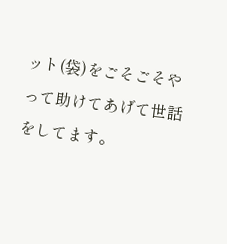ット(袋)をごそごそやって助けてあげて世話 をしてます。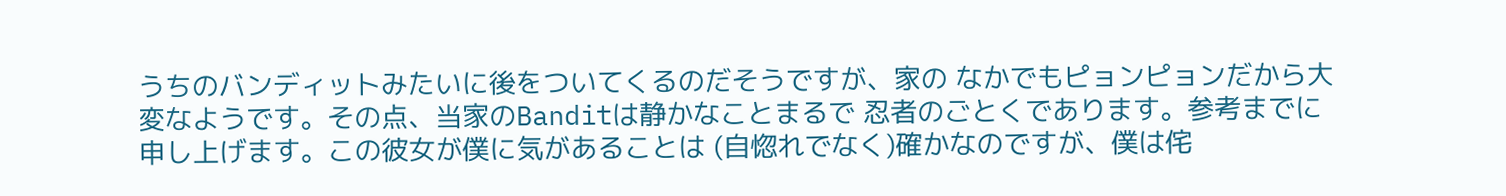うちのバンディットみたいに後をついてくるのだそうですが、家の なかでもピョンピョンだから大変なようです。その点、当家のBanditは静かなことまるで 忍者のごとくであります。参考までに申し上げます。この彼女が僕に気があることは (自惚れでなく)確かなのですが、僕は侘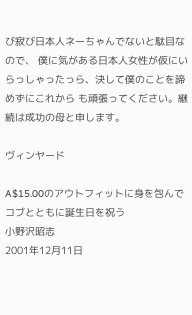び寂び日本人ネーちゃんでないと駄目なので、 僕に気がある日本人女性が仮にいらっしゃったっら、決して僕のことを諦めずにこれから も頑張ってください。継続は成功の母と申します。

ヴィンヤード

A$15.00のアウトフィットに身を包んでコブとともに誕生日を祝う
小野沢昭志
2001年12月11日